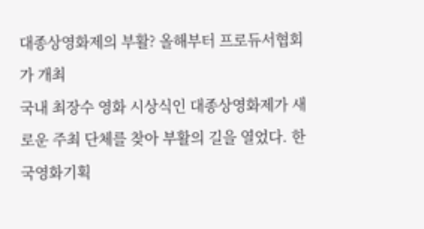대종상영화제의 부활? 올해부터 프로듀서협회가 개최
국내 최장수 영화 시상식인 대종상영화제가 새로운 주최 단체를 찾아 부활의 길을 열었다. 한국영화기획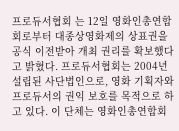프로듀서협회 는 12일 영화인총연합회로부터 대종상영화제의 상표권을 공식 이전받아 개최 권리를 확보했다고 밝혔다. 프로듀서협회는 2004년 설립된 사단법인으로, 영화 기획자와 프로듀서의 권익 보호를 목적으로 하고 있다. 이 단체는 영화인총연합회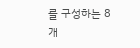를 구성하는 8개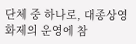단체 중 하나로, 대종상영화제의 운영에 참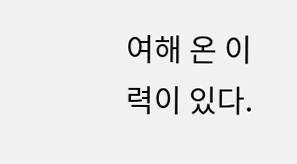여해 온 이력이 있다.